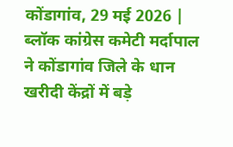कोंडागांव, 29 मई 2026 | ब्लॉक कांग्रेस कमेटी मर्दापाल ने कोंडागांव जिले के धान खरीदी केंद्रों में बड़े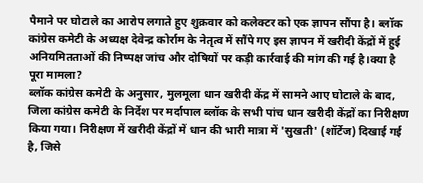पैमाने पर घोटाले का आरोप लगाते हुए शुक्रवार को कलेक्टर को एक ज्ञापन सौंपा है। ब्लॉक कांग्रेस कमेटी के अध्यक्ष देवेन्द्र कोर्राम के नेतृत्व में सौंपे गए इस ज्ञापन में खरीदी केंद्रों में हुई अनियमितताओं की निष्पक्ष जांच और दोषियों पर कड़ी कार्रवाई की मांग की गई है।क्या है पूरा मामला?
ब्लॉक कांग्रेस कमेटी के अनुसार, मुलमूला धान खरीदी केंद्र में सामने आए घोटाले के बाद, जिला कांग्रेस कमेटी के निर्देश पर मर्दापाल ब्लॉक के सभी पांच धान खरीदी केंद्रों का निरीक्षण किया गया। निरीक्षण में खरीदी केंद्रों में धान की भारी मात्रा में 'सुखती' (शॉर्टेज) दिखाई गई है, जिसे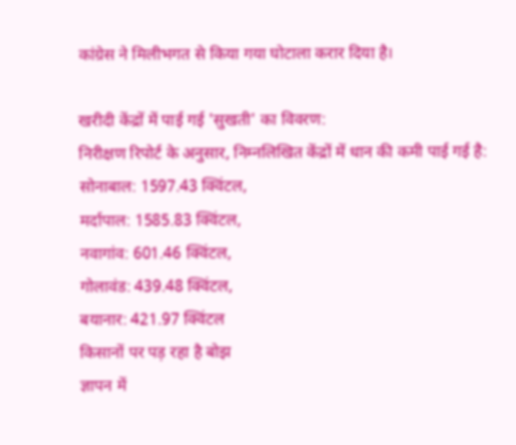कांग्रेस ने मिलीभगत से किया गया घोटाला करार दिया है।

खरीदी केंद्रों में पाई गई 'सुखती' का विवरण:
निरीक्षण रिपोर्ट के अनुसार, निम्नलिखित केंद्रों में धान की कमी पाई गई है:
सोनाबाल: 1597.43 क्विंटल,
मर्दापाल: 1585.83 क्विंटल,
नवागांव: 601.46 क्विंटल,
गोलावंड: 439.48 क्विंटल,
बयानार: 421.97 क्विंटल
किसानों पर पड़ रहा है बोझ
ज्ञापन में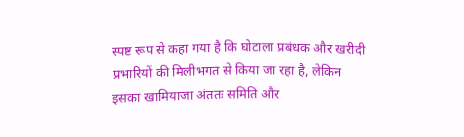स्पष्ट रूप से कहा गया है कि घोटाला प्रबंधक और खरीदी प्रभारियों की मिलीभगत से किया जा रहा है, लेकिन इसका खामियाजा अंततः समिति और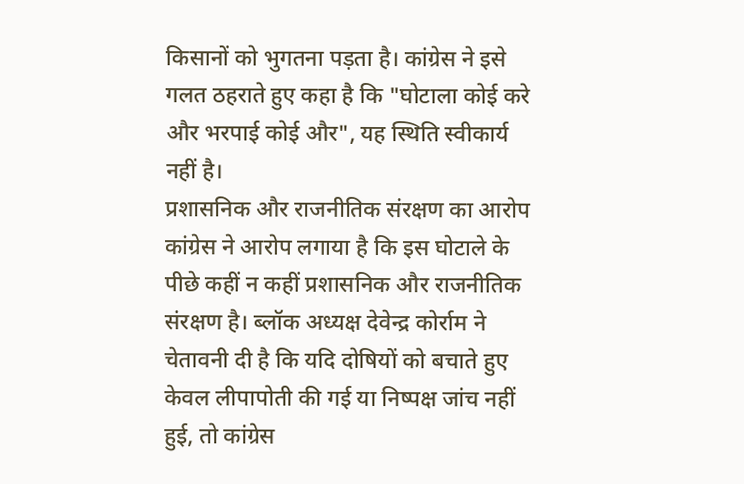किसानों को भुगतना पड़ता है। कांग्रेस ने इसे गलत ठहराते हुए कहा है कि "घोटाला कोई करे और भरपाई कोई और", यह स्थिति स्वीकार्य नहीं है।
प्रशासनिक और राजनीतिक संरक्षण का आरोप
कांग्रेस ने आरोप लगाया है कि इस घोटाले के पीछे कहीं न कहीं प्रशासनिक और राजनीतिक संरक्षण है। ब्लॉक अध्यक्ष देवेन्द्र कोर्राम ने चेतावनी दी है कि यदि दोषियों को बचाते हुए केवल लीपापोती की गई या निष्पक्ष जांच नहीं हुई, तो कांग्रेस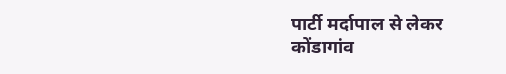पार्टी मर्दापाल से लेकर कोंडागांव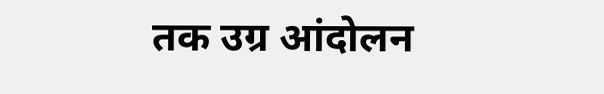तक उग्र आंदोलन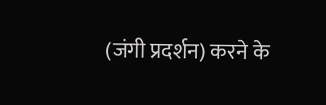(जंगी प्रदर्शन) करने के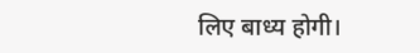लिए बाध्य होगी।